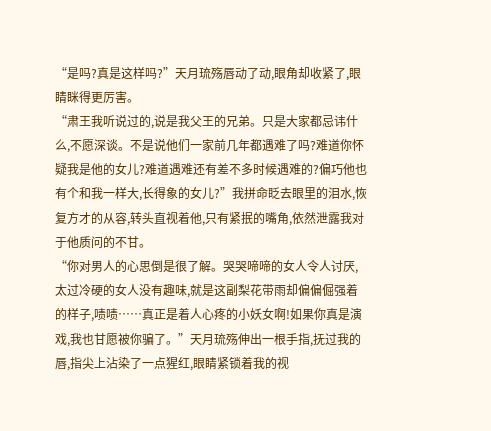“是吗?真是这样吗?”天月琉殇唇动了动,眼角却收紧了,眼睛眯得更厉害。
“肃王我听说过的,说是我父王的兄弟。只是大家都忌讳什么,不愿深谈。不是说他们一家前几年都遇难了吗?难道你怀疑我是他的女儿?难道遇难还有差不多时候遇难的?偏巧他也有个和我一样大,长得象的女儿?”我拼命眨去眼里的泪水,恢复方才的从容,转头直视着他,只有紧抿的嘴角,依然泄露我对于他质问的不甘。
“你对男人的心思倒是很了解。哭哭啼啼的女人令人讨厌,太过冷硬的女人没有趣味,就是这副梨花带雨却偏偏倔强着的样子,啧啧……真正是着人心疼的小妖女啊!如果你真是演戏,我也甘愿被你骗了。”天月琉殇伸出一根手指,抚过我的唇,指尖上沾染了一点猩红,眼睛紧锁着我的视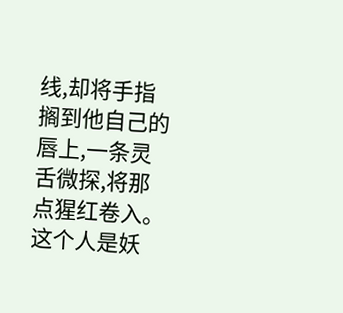线,却将手指搁到他自己的唇上,一条灵舌微探,将那点猩红卷入。
这个人是妖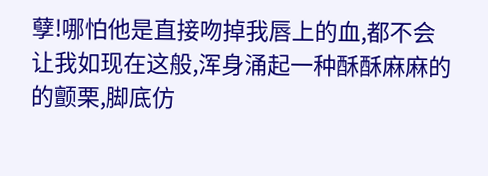孽!哪怕他是直接吻掉我唇上的血,都不会让我如现在这般,浑身涌起一种酥酥麻麻的的颤栗,脚底仿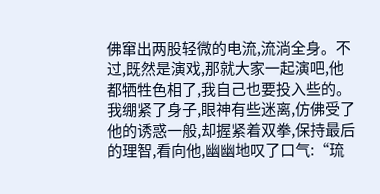佛窜出两股轻微的电流,流淌全身。不过,既然是演戏,那就大家一起演吧,他都牺牲色相了,我自己也要投入些的。
我绷紧了身子,眼神有些迷离,仿佛受了他的诱惑一般,却握紧着双拳,保持最后的理智,看向他,幽幽地叹了口气:“琉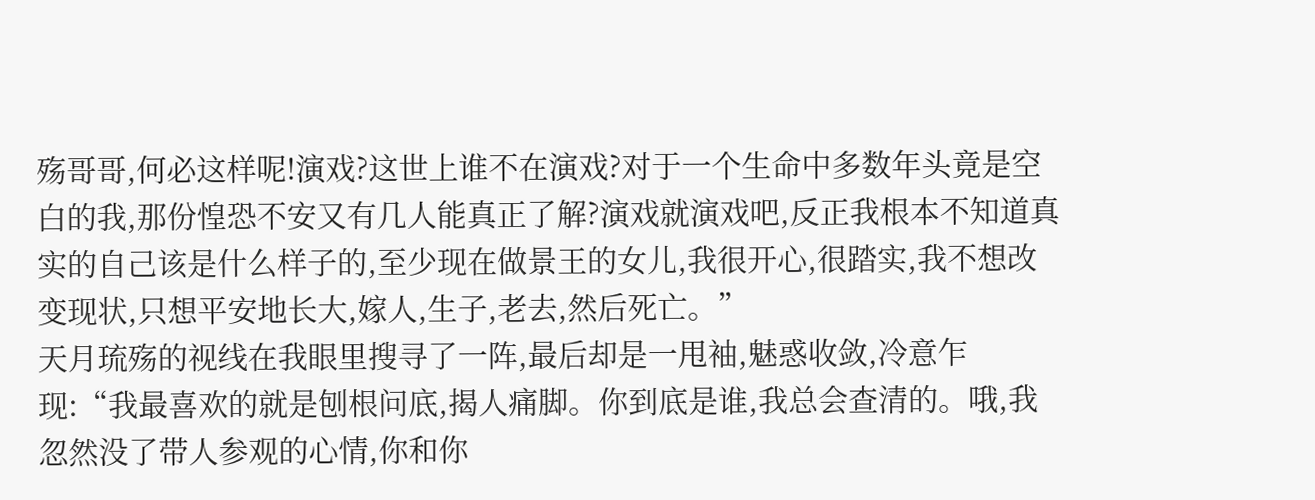殇哥哥,何必这样呢!演戏?这世上谁不在演戏?对于一个生命中多数年头竟是空白的我,那份惶恐不安又有几人能真正了解?演戏就演戏吧,反正我根本不知道真实的自己该是什么样子的,至少现在做景王的女儿,我很开心,很踏实,我不想改变现状,只想平安地长大,嫁人,生子,老去,然后死亡。”
天月琉殇的视线在我眼里搜寻了一阵,最后却是一甩袖,魅惑收敛,冷意乍现:“我最喜欢的就是刨根问底,揭人痛脚。你到底是谁,我总会查清的。哦,我忽然没了带人参观的心情,你和你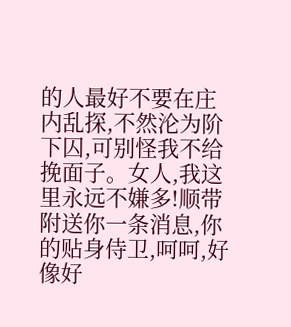的人最好不要在庄内乱探,不然沦为阶下囚,可别怪我不给挽面子。女人,我这里永远不嫌多!顺带附送你一条消息,你的贴身侍卫,呵呵,好像好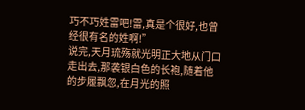巧不巧姓雷吧!雷,真是个很好,也曾经很有名的姓啊!”
说完,天月琉殇就光明正大地从门口走出去,那袭银白色的长袍,随着他的步履飘忽,在月光的照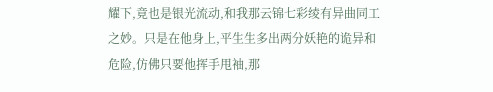耀下,竟也是银光流动,和我那云锦七彩绫有异曲同工之妙。只是在他身上,平生生多出两分妖艳的诡异和危险,仿佛只要他挥手甩袖,那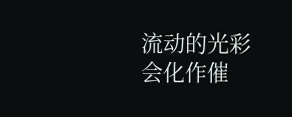流动的光彩会化作催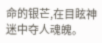命的银芒,在目眩神迷中夺人魂魄。